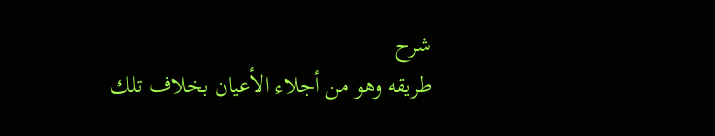شرح
طريقه وهو من أجلاء الأعيان بخلاف تلك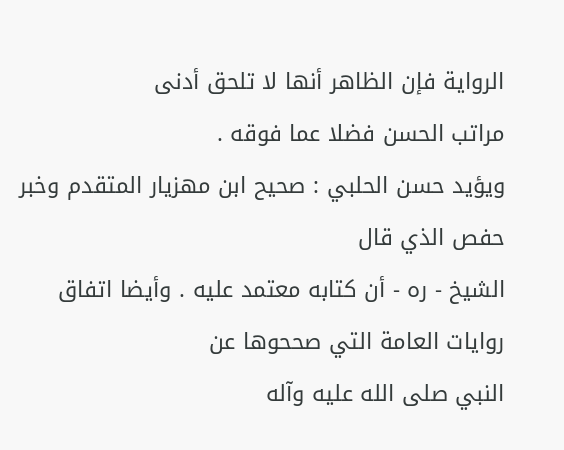الرواية فإن الظاهر أنها لا تلحق أدنى
مراتب الحسن فضلا عما فوقه .
ويؤيد حسن الحلبي : صحيح ابن مهزيار المتقدم وخبر حفص الذي قال
الشيخ - ره - أن كتابه معتمد عليه . وأيضا اتفاق روايات العامة التي صححوها عن
النبي صلى الله عليه وآله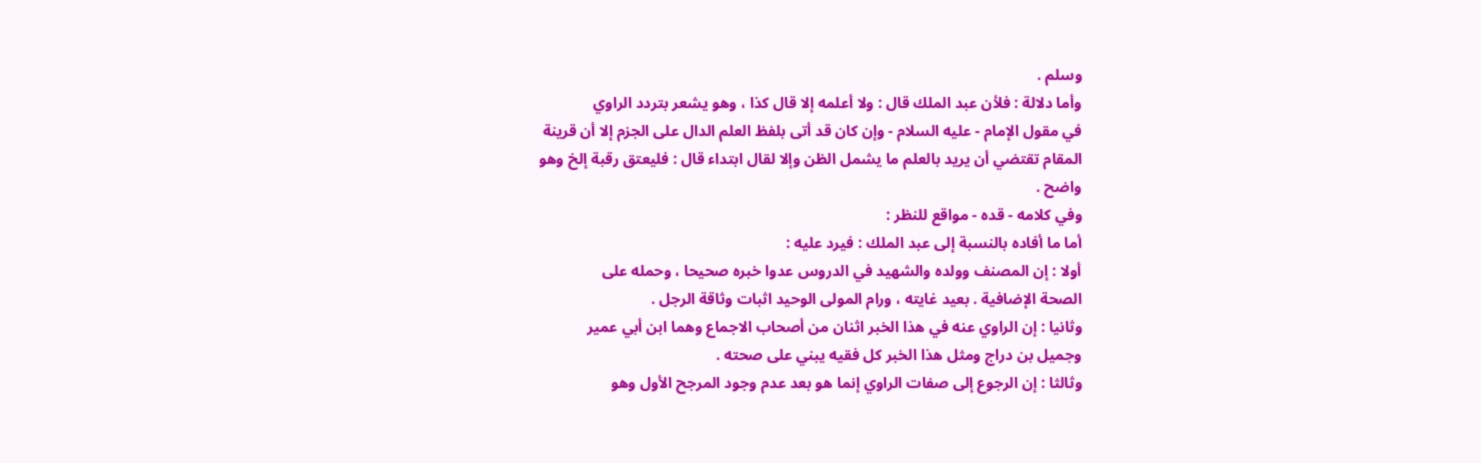وسلم .
وأما دلالة : فلأن عبد الملك قال : ولا أعلمه إلا قال كذا ، وهو يشعر بتردد الراوي
في مقول الإمام - عليه السلام - وإن كان قد أتى بلفظ العلم الدال على الجزم إلا أن قرينة
المقام تقتضي أن يريد بالعلم ما يشمل الظن وإلا لقال ابتداء قال : فليعتق رقبة إلخ وهو
واضح .
وفي كلامه - قده - مواقع للنظر :
أما ما أفاده بالنسبة إلى عبد الملك : فيرد عليه :
أولا : إن المصنف وولده والشهيد في الدروس عدوا خبره صحيحا ، وحمله على
الصحة الإضافية . بعيد غايته ، ورام المولى الوحيد اثبات وثاقة الرجل .
وثانيا : إن الراوي عنه في هذا الخبر اثنان من أصحاب الاجماع وهما ابن أبي عمير
وجميل بن دراج ومثل هذا الخبر كل فقيه يبني على صحته .
وثالثا : إن الرجوع إلى صفات الراوي إنما هو بعد عدم وجود المرجح الأول وهو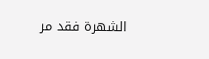الشهرة فقد مر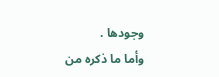وجودها .
وأما ما ذكره من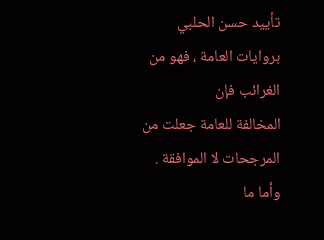تأييد حسن الحلبي بروايات العامة ، فهو من الغرائب فإن
المخالفة للعامة جعلت من المرجحات لا الموافقة .
وأما ما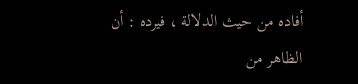أفاده من حيث الدلالة ، فيرده : أن الظاهر من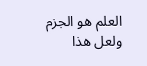العلم هو الجزم ولعل هذا